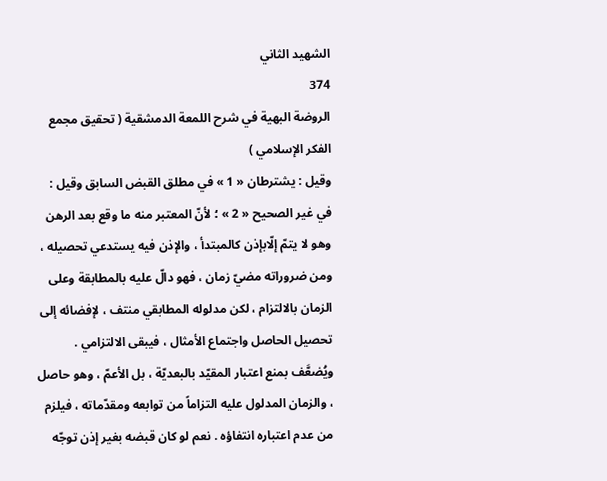الشهيد الثاني
374
الروضة البهية في شرح اللمعة الدمشقية ( تحقيق مجمع الفكر الإسلامي )
وقيل : يشترطان « 1 » في مطلق القبض السابق وقيل : في غير الصحيح « 2 » ؛ لأنّ المعتبر منه ما وقع بعد الرهن وهو لا يتمّ إلّابإذن كالمبتدأ ، والإذن فيه يستدعي تحصيله ، ومن ضروراته مضيّ زمان ، فهو دالّ عليه بالمطابقة وعلى الزمان بالالتزام ، لكن مدلوله المطابقي منتف ، لإفضائه إلى تحصيل الحاصل واجتماع الأمثال ، فيبقى الالتزامي . ويُضعَّف بمنع اعتبار المقيّد بالبعديّة ، بل الأعمّ ، وهو حاصل ، والزمان المدلول عليه التزاماً من توابعه ومقدّماته ، فيلزم من عدم اعتباره انتفاؤه . نعم لو كان قبضه بغير إذن توجّه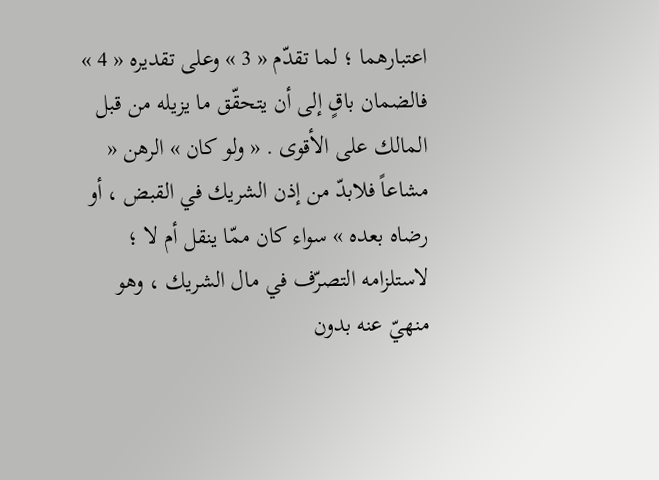اعتبارهما ؛ لما تقدّم « 3 » وعلى تقديره « 4 » فالضمان باقٍ إلى أن يتحقّق ما يزيله من قبل المالك على الأقوى . « ولو كان » الرهن « مشاعاً فلابدّ من إذن الشريك في القبض ، أو رضاه بعده » سواء كان ممّا ينقل أم لا ؛ لاستلزامه التصرّف في مال الشريك ، وهو منهيّ عنه بدون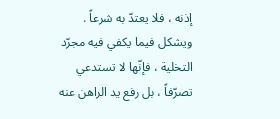إذنه ، فلا يعتدّ به شرعاً . ويشكل فيما يكفي فيه مجرّد التخلية ، فإنّها لا تستدعي تصرّفاً ، بل رفع يد الراهن عنه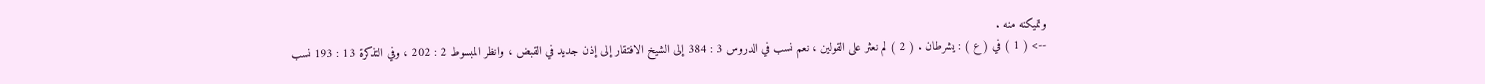وتميكنه منه .
--> ( 1 ) في ( ع ) : يشرطان . ( 2 ) لم نعثر على القولين ، نعم نسب في الدروس 3 : 384 إلى الشيخ الافتقار إلى إذن جديد في القبض ، وانظر المبسوط 2 : 202 ، وفي التذكرة 13 : 193 نسب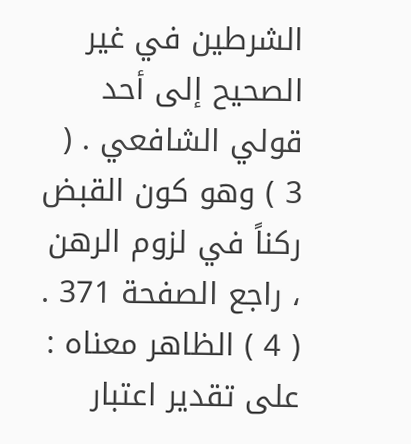الشرطين في غير الصحيح إلى أحد قولي الشافعي . ( 3 ) وهو كون القبض ركناً في لزوم الرهن ، راجع الصفحة 371 . ( 4 ) الظاهر معناه : على تقدير اعتبار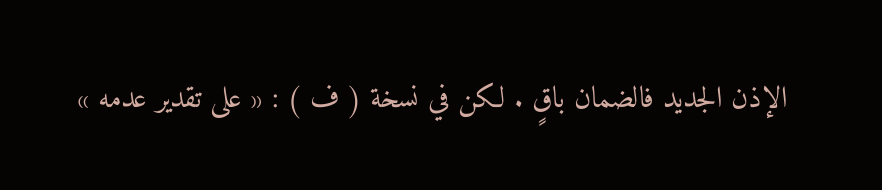الإذن الجديد فالضمان باقٍ . لكن في نسخة ( ف ) : « على تقدير عدمه »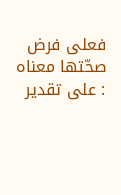فعلى فرض صحّتها معناه : على تقدير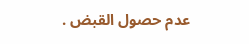عدم حصول القبض .